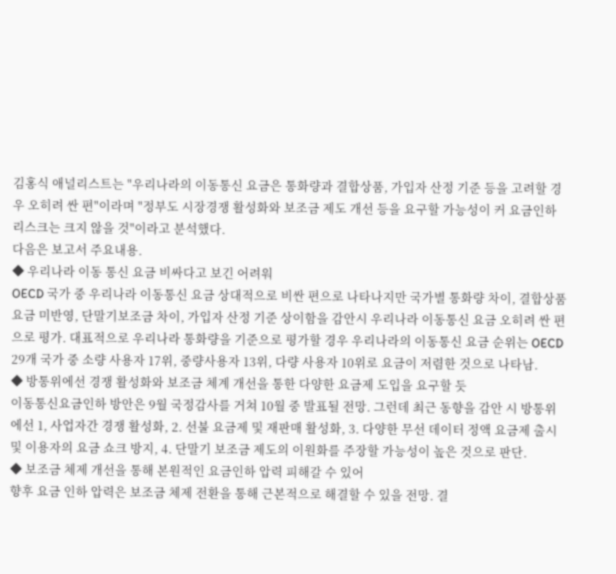김홍식 애널리스트는 "우리나라의 이동통신 요금은 통화량과 결합상품, 가입자 산정 기준 등을 고려할 경우 오히려 싼 편"이라며 "정부도 시장경쟁 활성화와 보조금 제도 개선 등을 요구할 가능성이 커 요금인하 리스크는 크지 않을 것"이라고 분석했다.
다음은 보고서 주요내용.
◆ 우리나라 이동 통신 요금 비싸다고 보긴 어려워
OECD 국가 중 우리나라 이동통신 요금 상대적으로 비싼 편으로 나타나지만 국가별 통화량 차이, 결합상품 요금 미반영, 단말기보조금 차이, 가입자 산정 기준 상이함을 감안시 우리나라 이동통신 요금 오히려 싼 편으로 평가. 대표적으로 우리나라 통화량을 기준으로 평가할 경우 우리나라의 이동통신 요금 순위는 OECD 29개 국가 중 소량 사용자 17위, 중량사용자 13위, 다량 사용자 10위로 요금이 저렴한 것으로 나타남.
◆ 방통위에선 경쟁 활성화와 보조금 체계 개선을 통한 다양한 요금제 도입을 요구할 듯
이동통신요금인하 방안은 9월 국정감사를 거쳐 10월 중 발표될 전망. 그런데 최근 동향을 감안 시 방통위에선 1, 사업자간 경쟁 활성화, 2. 선불 요금제 및 재판매 활성화, 3. 다양한 무선 데이터 정액 요금제 출시 및 이용자의 요금 쇼크 방지, 4. 단말기 보조금 제도의 이원화를 주장할 가능성이 높은 것으로 판단.
◆ 보조금 체제 개선을 통해 본원적인 요금인하 압력 피해갈 수 있어
향후 요금 인하 압력은 보조금 체제 전환을 통해 근본적으로 해결할 수 있을 전망. 결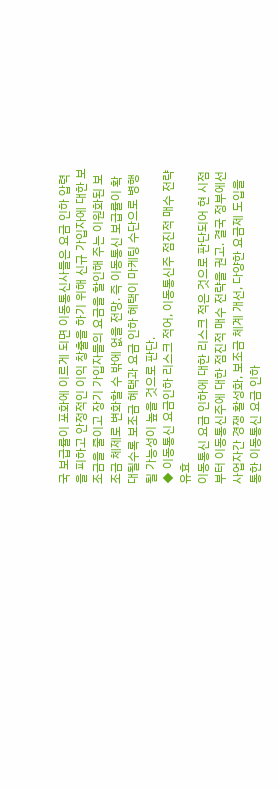국 보급률이 포화에 이르게 되면 이동통신사들은 요금 인하 압력을 피하고 안정적인 이익 창출을 하기 위해 신규 가입자에 대한 보조금을 줄이고 장기 가입자들의 요금을 할인해 주는 이원화된 보조금 체제로 변화할 수 밖에 없을 전망. 즉 이동통신 보급률이 확대될수록 보조금 혜택과 요금 인하 혜택이 마케팅 수단으로 병행될 가능성이 높을 것으로 판단.
◆ 이동통신 요금인하 리스크 적어, 이동통신주 점진적 매수 전략 유효
이동통신 요금 인하에 대한 리스크 적은 것으로 판단되어 현 시점부터 이동통신주에 대한 점진적 매수 전략을 권고. 결국 정부에선 사업자간 경쟁 활성화, 보조금 체계 개선, 다양한 요금제 도입을 통한 이동통신 요금 인하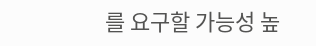를 요구할 가능성 높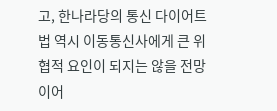고, 한나라당의 통신 다이어트법 역시 이동통신사에게 큰 위협적 요인이 되지는 않을 전망이어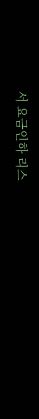서 요금인하 리스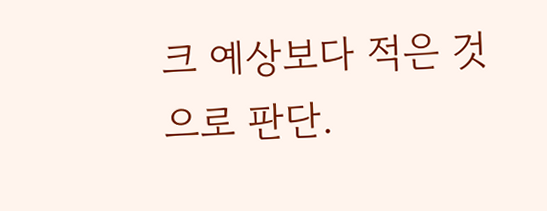크 예상보다 적은 것으로 판단.